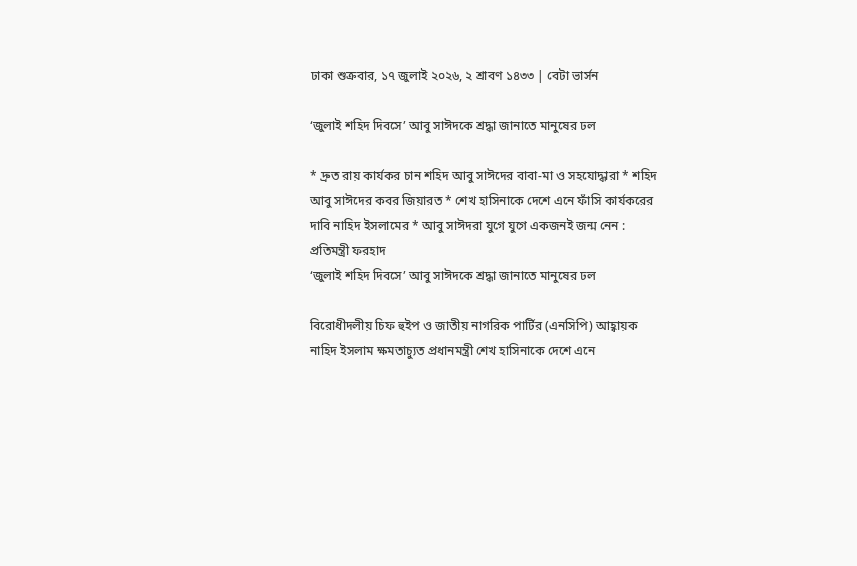ঢাকা শুক্রবার, ১৭ জুলাই ২০২৬, ২ শ্রাবণ ১৪৩৩ | বেটা ভার্সন

‘জুলাই শহিদ দিবসে’ আবু সাঈদকে শ্রদ্ধা জানাতে মানুষের ঢল

* দ্রুত রায় কার্যকর চান শহিদ আবু সাঈদের বাবা-মা ও সহযোদ্ধারা * শহিদ আবু সাঈদের কবর জিয়ারত * শেখ হাসিনাকে দেশে এনে ফাঁসি কার্যকরের দাবি নাহিদ ইসলামের * আবু সাঈদরা যুগে যুগে একজনই জন্ম নেন : প্রতিমন্ত্রী ফরহাদ
‘জুলাই শহিদ দিবসে’ আবু সাঈদকে শ্রদ্ধা জানাতে মানুষের ঢল

বিরোধীদলীয় চিফ হুইপ ও জাতীয় নাগরিক পার্টির (এনসিপি) আহ্বায়ক নাহিদ ইসলাম ক্ষমতাচ্যুত প্রধানমন্ত্রী শেখ হাসিনাকে দেশে এনে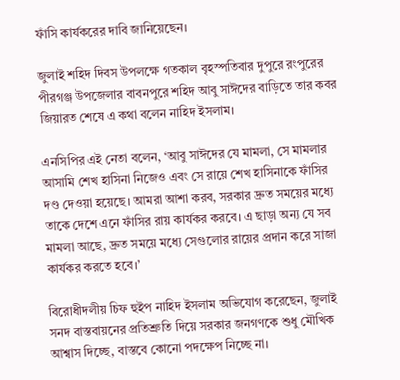ফাঁসি কার্যকরের দাবি জানিয়েছেন।

জুলাই শহিদ দিবস উপলক্ষে গতকাল বৃহস্পতিবার দুপুরে রংপুরের পীরগঞ্জ উপজেলার বাবনপুরে শহিদ আবু সাঈদের বাড়িতে তার কবর জিয়ারত শেষে এ কথা বলেন নাহিদ ইসলাম।

এনসিপির এই নেতা বলেন, ‘আবু সাঈদের যে মামলা, সে মামলার আসামি শেখ হাসিনা নিজেও এবং সে রায়ে শেখ হাসিনাকে ফাঁসির দণ্ড দেওয়া হয়েছে। আমরা আশা করব, সরকার দ্রুত সময়ের মধ্যে তাকে দেশে এনে ফাঁসির রায় কার্যকর করবে। এ ছাড়া অন্য যে সব মামলা আছে, দ্রুত সময়ে মধ্যে সেগুলোর রায়ের প্রদান করে সাজা কার্যকর করতে হবে।’

বিরোধীদলীয় চিফ হুইপ নাহিদ ইসলাম অভিযোগ করেছেন, জুলাই সনদ বাস্তবায়নের প্রতিশ্রুতি দিয়ে সরকার জনগণকে শুধু মৌখিক আশ্বাস দিচ্ছে, বাস্তবে কোনো পদক্ষেপ নিচ্ছে না।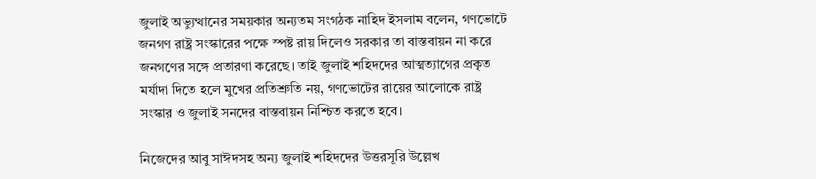জুলাই অভ্যুত্থানের সময়কার অন্যতম সংগঠক নাহিদ ইসলাম বলেন, গণভোটে জনগণ রাষ্ট্র সংস্কারের পক্ষে স্পষ্ট রায় দিলেও সরকার তা বাস্তবায়ন না করে জনগণের সঙ্গে প্রতারণা করেছে। তাই জুলাই শহিদদের আত্মত্যাগের প্রকৃত মর্যাদা দিতে হলে মুখের প্রতিশ্রুতি নয়, গণভোটের রায়ের আলোকে রাষ্ট্র সংস্কার ও জুলাই সনদের বাস্তবায়ন নিশ্চিত করতে হবে।

নিজেদের আবু সাঈদসহ অন্য জুলাই শহিদদের উত্তরসূরি উল্লেখ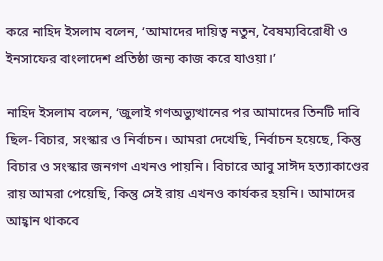করে নাহিদ ইসলাম বলেন, ‘আমাদের দায়িত্ব নতুন, বৈষম্যবিরোধী ও ইনসাফের বাংলাদেশ প্রতিষ্ঠা জন্য কাজ করে যাওয়া।’

নাহিদ ইসলাম বলেন, ‘জুলাই গণঅভ্যুত্থানের পর আমাদের তিনটি দাবি ছিল- বিচার, সংস্কার ও নির্বাচন। আমরা দেখেছি, নির্বাচন হয়েছে, কিন্তু বিচার ও সংস্কার জনগণ এখনও পায়নি। বিচারে আবু সাঈদ হত্যাকাণ্ডের রায় আমরা পেয়েছি, কিন্তু সেই রায় এখনও কার্যকর হয়নি। আমাদের আহ্বান থাকবে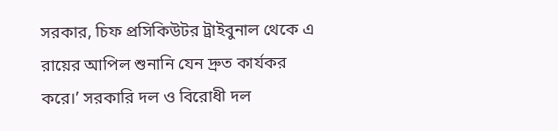সরকার, চিফ প্রসিকিউটর ট্রাইবুনাল থেকে এ রায়ের আপিল শুনানি যেন দ্রুত কার্যকর করে।’ সরকারি দল ও বিরোধী দল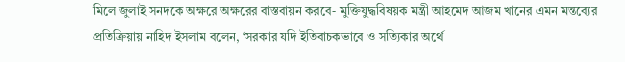মিলে জুলাই সনদকে অক্ষরে অক্ষরের বাস্তবায়ন করবে- মুক্তিযুদ্ধবিষয়ক মন্ত্রী আহমেদ আজম খানের এমন মন্তব্যের প্রতিক্রিয়ায় নাহিদ ইসলাম বলেন, ‘সরকার যদি ইতিবাচকভাবে ও সত্যিকার অর্থে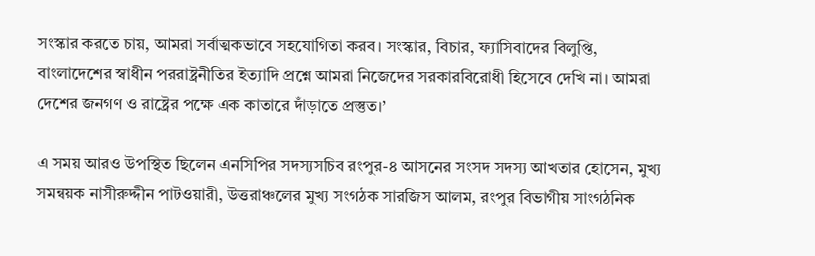সংস্কার করতে চায়, আমরা সর্বাত্মকভাবে সহযোগিতা করব। সংস্কার, বিচার, ফ্যাসিবাদের বিলুপ্তি, বাংলাদেশের স্বাধীন পররাষ্ট্রনীতির ইত্যাদি প্রশ্নে আমরা নিজেদের সরকারবিরোধী হিসেবে দেখি না। আমরা দেশের জনগণ ও রাষ্ট্রের পক্ষে এক কাতারে দাঁড়াতে প্রস্তুত।’

এ সময় আরও উপস্থিত ছিলেন এনসিপির সদস্যসচিব রংপুর-৪ আসনের সংসদ সদস্য আখতার হোসেন, মুখ্য সমন্বয়ক নাসীরুদ্দীন পাটওয়ারী, উত্তরাঞ্চলের মুখ্য সংগঠক সারজিস আলম, রংপুর বিভাগীয় সাংগঠনিক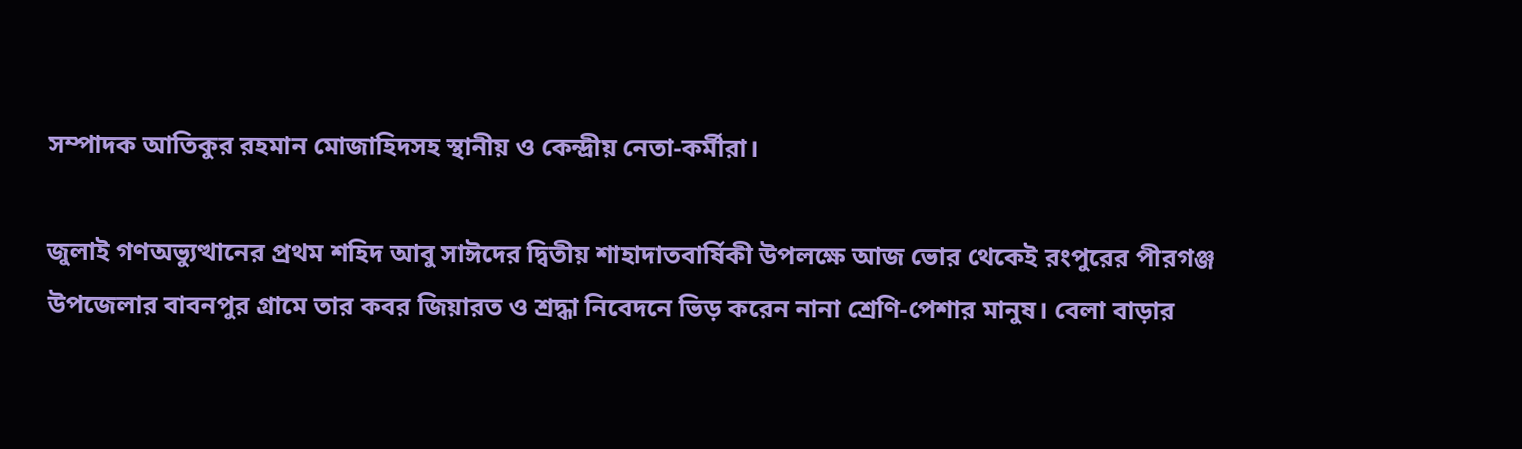সম্পাদক আতিকুর রহমান মোজাহিদসহ স্থানীয় ও কেন্দ্রীয় নেতা-কর্মীরা।

জুলাই গণঅভ্যুত্থানের প্রথম শহিদ আবু সাঈদের দ্বিতীয় শাহাদাতবার্ষিকী উপলক্ষে আজ ভোর থেকেই রংপুরের পীরগঞ্জ উপজেলার বাবনপুর গ্রামে তার কবর জিয়ারত ও শ্রদ্ধা নিবেদনে ভিড় করেন নানা শ্রেণি-পেশার মানুষ। বেলা বাড়ার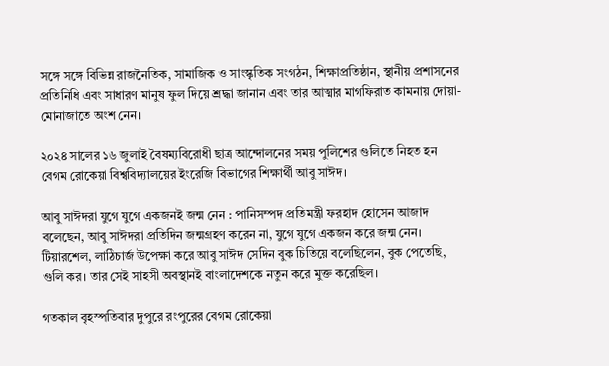সঙ্গে সঙ্গে বিভিন্ন রাজনৈতিক, সামাজিক ও সাংস্কৃতিক সংগঠন, শিক্ষাপ্রতিষ্ঠান, স্থানীয় প্রশাসনের প্রতিনিধি এবং সাধারণ মানুষ ফুল দিয়ে শ্রদ্ধা জানান এবং তার আত্মার মাগফিরাত কামনায় দোয়া-মোনাজাতে অংশ নেন।

২০২৪ সালের ১৬ জুলাই বৈষম্যবিরোধী ছাত্র আন্দোলনের সময় পুলিশের গুলিতে নিহত হন বেগম রোকেয়া বিশ্ববিদ্যালয়ের ইংরেজি বিভাগের শিক্ষার্থী আবু সাঈদ।

আবু সাঈদরা যুগে যুগে একজনই জন্ম নেন : পানিসম্পদ প্রতিমন্ত্রী ফরহাদ হোসেন আজাদ বলেছেন, আবু সাঈদরা প্রতিদিন জন্মগ্রহণ করেন না, যুগে যুগে একজন করে জন্ম নেন। টিয়ারশেল, লাঠিচার্জ উপেক্ষা করে আবু সাঈদ সেদিন বুক চিতিয়ে বলেছিলেন, বুক পেতেছি, গুলি কর। তার সেই সাহসী অবস্থানই বাংলাদেশকে নতুন করে মুক্ত করেছিল।

গতকাল বৃহস্পতিবার দুপুরে রংপুরের বেগম রোকেয়া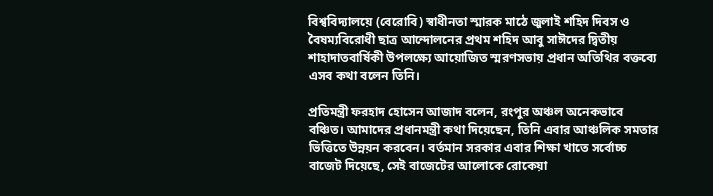বিশ্ববিদ্যালয়ে (বেরোবি) স্বাধীনতা স্মারক মাঠে জুলাই শহিদ দিবস ও বৈষম্যবিরোধী ছাত্র আন্দোলনের প্রথম শহিদ আবু সাঈদের দ্বিতীয় শাহাদাতবার্ষিকী উপলক্ষ্যে আয়োজিত স্মরণসভায় প্রধান অতিথির বক্তব্যে এসব কথা বলেন তিনি।

প্রতিমন্ত্রী ফরহাদ হোসেন আজাদ বলেন, রংপুর অঞ্চল অনেকভাবে বঞ্চিত। আমাদের প্রধানমন্ত্রী কথা দিয়েছেন, তিনি এবার আঞ্চলিক সমতার ভিত্তিতে উন্নয়ন করবেন। বর্তমান সরকার এবার শিক্ষা খাতে সর্বোচ্চ বাজেট দিয়েছে, সেই বাজেটের আলোকে রোকেয়া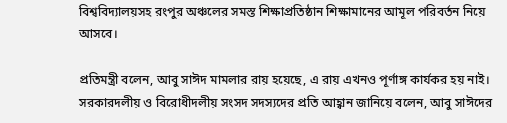বিশ্ববিদ্যালয়সহ রংপুর অঞ্চলের সমস্ত শিক্ষাপ্রতিষ্ঠান শিক্ষামানের আমূল পরিবর্তন নিয়ে আসবে।

প্রতিমন্ত্রী বলেন, আবু সাঈদ মামলার রায় হয়েছে, এ রায় এখনও পূর্ণাঙ্গ কার্যকর হয় নাই। সরকারদলীয় ও বিরোধীদলীয় সংসদ সদস্যদের প্রতি আহ্বান জানিয়ে বলেন, আবু সাঈদের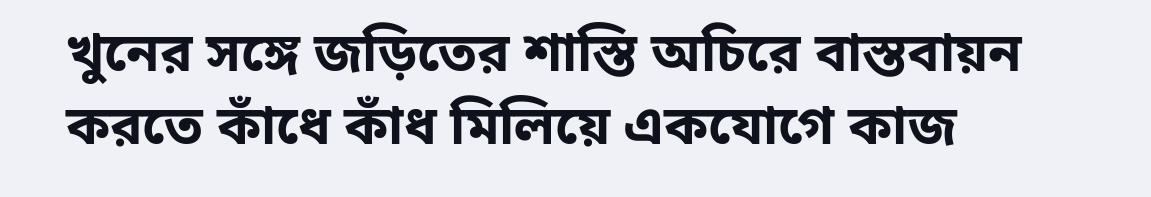খুনের সঙ্গে জড়িতের শাস্তি অচিরে বাস্তবায়ন করতে কাঁধে কাঁধ মিলিয়ে একযোগে কাজ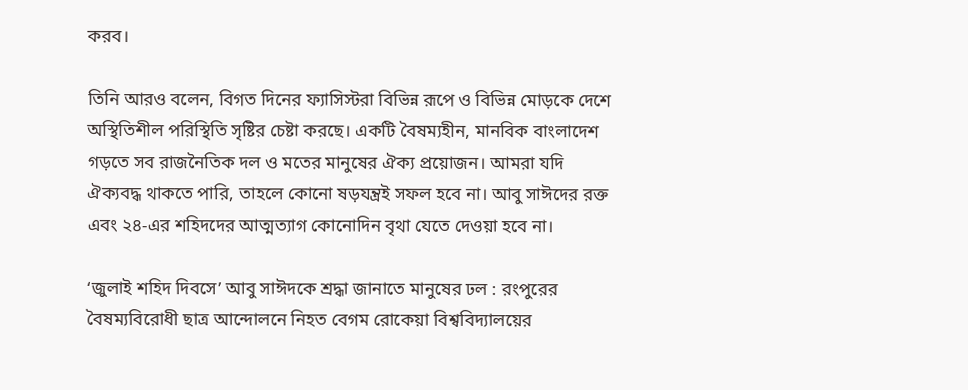করব।

তিনি আরও বলেন, বিগত দিনের ফ্যাসিস্টরা বিভিন্ন রূপে ও বিভিন্ন মোড়কে দেশে অস্থিতিশীল পরিস্থিতি সৃষ্টির চেষ্টা করছে। একটি বৈষম্যহীন, মানবিক বাংলাদেশ গড়তে সব রাজনৈতিক দল ও মতের মানুষের ঐক্য প্রয়োজন। আমরা যদি ঐক্যবদ্ধ থাকতে পারি, তাহলে কোনো ষড়যন্ত্রই সফল হবে না। আবু সাঈদের রক্ত এবং ২৪-এর শহিদদের আত্মত্যাগ কোনোদিন বৃথা যেতে দেওয়া হবে না।

‘জুলাই শহিদ দিবসে’ আবু সাঈদকে শ্রদ্ধা জানাতে মানুষের ঢল : রংপুরের বৈষম্যবিরোধী ছাত্র আন্দোলনে নিহত বেগম রোকেয়া বিশ্ববিদ্যালয়ের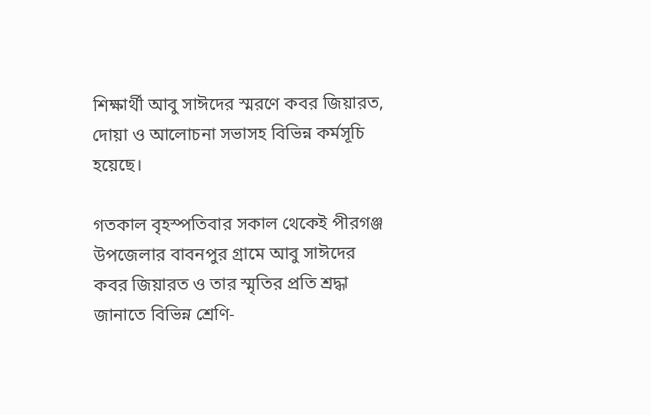শিক্ষার্থী আবু সাঈদের স্মরণে কবর জিয়ারত, দোয়া ও আলোচনা সভাসহ বিভিন্ন কর্মসূচি হয়েছে।

গতকাল বৃহস্পতিবার সকাল থেকেই পীরগঞ্জ উপজেলার বাবনপুর গ্রামে আবু সাঈদের কবর জিয়ারত ও তার স্মৃতির প্রতি শ্রদ্ধা জানাতে বিভিন্ন শ্রেণি-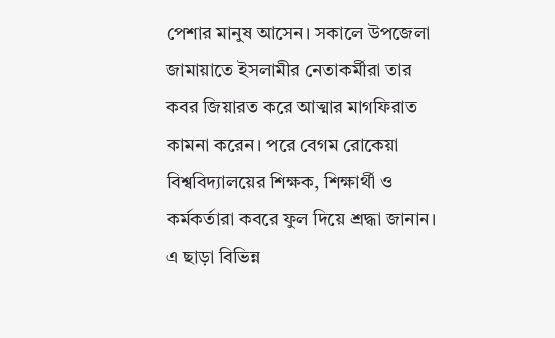পেশার মানুষ আসেন। সকালে উপজেলা জামায়াতে ইসলামীর নেতাকর্মীরা তার কবর জিয়ারত করে আত্মার মাগফিরাত কামনা করেন। পরে বেগম রোকেয়া বিশ্ববিদ্যালয়ের শিক্ষক, শিক্ষার্থী ও কর্মকর্তারা কবরে ফুল দিয়ে শ্রদ্ধা জানান। এ ছাড়া বিভিন্ন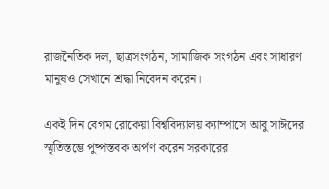রাজনৈতিক দল, ছাত্রসংগঠন, সামাজিক সংগঠন এবং সাধারণ মানুষও সেখানে শ্রদ্ধা নিবেদন করেন।

একই দিন বেগম রোকেয়া বিশ্ববিদ্যালয় ক্যাম্পাসে আবু সাঈদের স্মৃতিস্তম্ভে পুষ্পস্তবক অর্পণ করেন সরকারের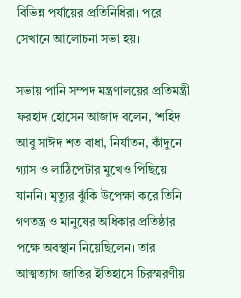বিভিন্ন পর্যায়ের প্রতিনিধিরা। পরে সেখানে আলোচনা সভা হয়।

সভায় পানি সম্পদ মন্ত্রণালয়ের প্রতিমন্ত্রী ফরহাদ হোসেন আজাদ বলেন, ‘শহিদ আবু সাঈদ শত বাধা, নির্যাতন, কাঁদুনে গ্যাস ও লাঠিপেটার মুখেও পিছিয়ে যাননি। মৃত্যুর ঝুঁকি উপেক্ষা করে তিনি গণতন্ত্র ও মানুষের অধিকার প্রতিষ্ঠার পক্ষে অবস্থান নিয়েছিলেন। তার আত্মত্যাগ জাতির ইতিহাসে চিরস্মরণীয়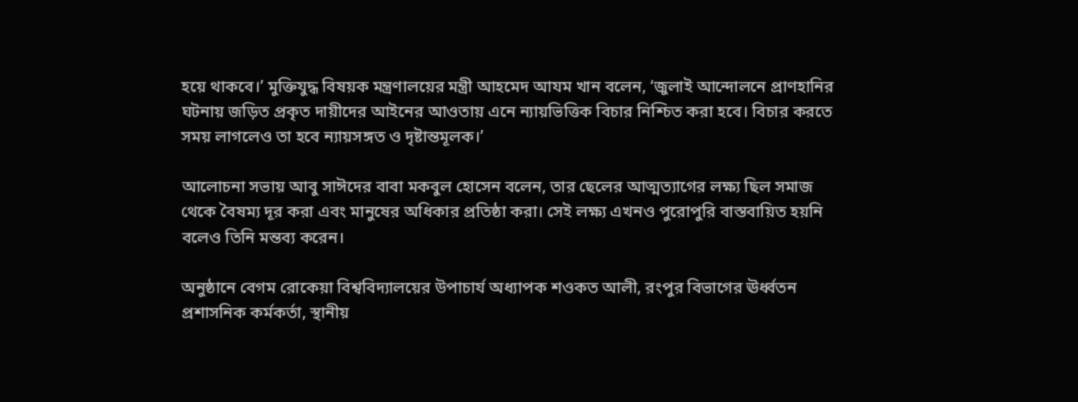হয়ে থাকবে।’ মুক্তিযুদ্ধ বিষয়ক মন্ত্রণালয়ের মন্ত্রী আহমেদ আযম খান বলেন, ‘জুলাই আন্দোলনে প্রাণহানির ঘটনায় জড়িত প্রকৃত দায়ীদের আইনের আওতায় এনে ন্যায়ভিত্তিক বিচার নিশ্চিত করা হবে। বিচার করতে সময় লাগলেও তা হবে ন্যায়সঙ্গত ও দৃষ্টান্তমূলক।’

আলোচনা সভায় আবু সাঈদের বাবা মকবুল হোসেন বলেন, তার ছেলের আত্মত্যাগের লক্ষ্য ছিল সমাজ থেকে বৈষম্য দূর করা এবং মানুষের অধিকার প্রতিষ্ঠা করা। সেই লক্ষ্য এখনও পুরোপুরি বাস্তবায়িত হয়নি বলেও তিনি মন্তব্য করেন।

অনুষ্ঠানে বেগম রোকেয়া বিশ্ববিদ্যালয়ের উপাচার্য অধ্যাপক শওকত আলী, রংপুর বিভাগের ঊর্ধ্বতন প্রশাসনিক কর্মকর্তা, স্থানীয়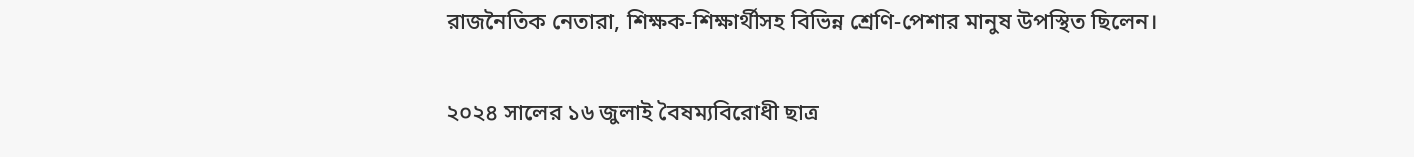রাজনৈতিক নেতারা, শিক্ষক-শিক্ষার্থীসহ বিভিন্ন শ্রেণি-পেশার মানুষ উপস্থিত ছিলেন।

২০২৪ সালের ১৬ জুলাই বৈষম্যবিরোধী ছাত্র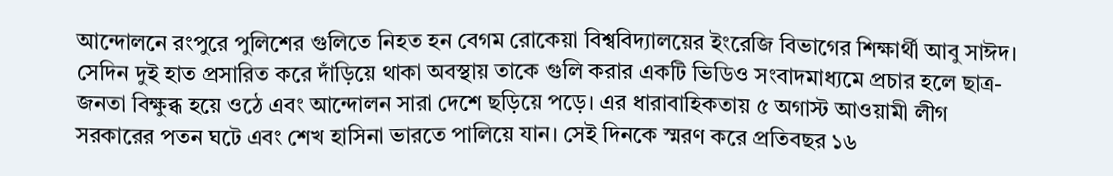আন্দোলনে রংপুরে পুলিশের গুলিতে নিহত হন বেগম রোকেয়া বিশ্ববিদ্যালয়ের ইংরেজি বিভাগের শিক্ষার্থী আবু সাঈদ। সেদিন দুই হাত প্রসারিত করে দাঁড়িয়ে থাকা অবস্থায় তাকে গুলি করার একটি ভিডিও সংবাদমাধ্যমে প্রচার হলে ছাত্র-জনতা বিক্ষুব্ধ হয়ে ওঠে এবং আন্দোলন সারা দেশে ছড়িয়ে পড়ে। এর ধারাবাহিকতায় ৫ অগাস্ট আওয়ামী লীগ সরকারের পতন ঘটে এবং শেখ হাসিনা ভারতে পালিয়ে যান। সেই দিনকে স্মরণ করে প্রতিবছর ১৬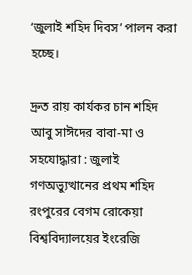‘জুলাই শহিদ দিবস’ পালন করা হচ্ছে।

দ্রুত রায় কার্যকর চান শহিদ আবু সাঈদের বাবা-মা ও সহযোদ্ধারা : জুলাই গণঅভ্যুত্থানের প্রথম শহিদ রংপুরের বেগম রোকেয়া বিশ্ববিদ্যালয়ের ইংরেজি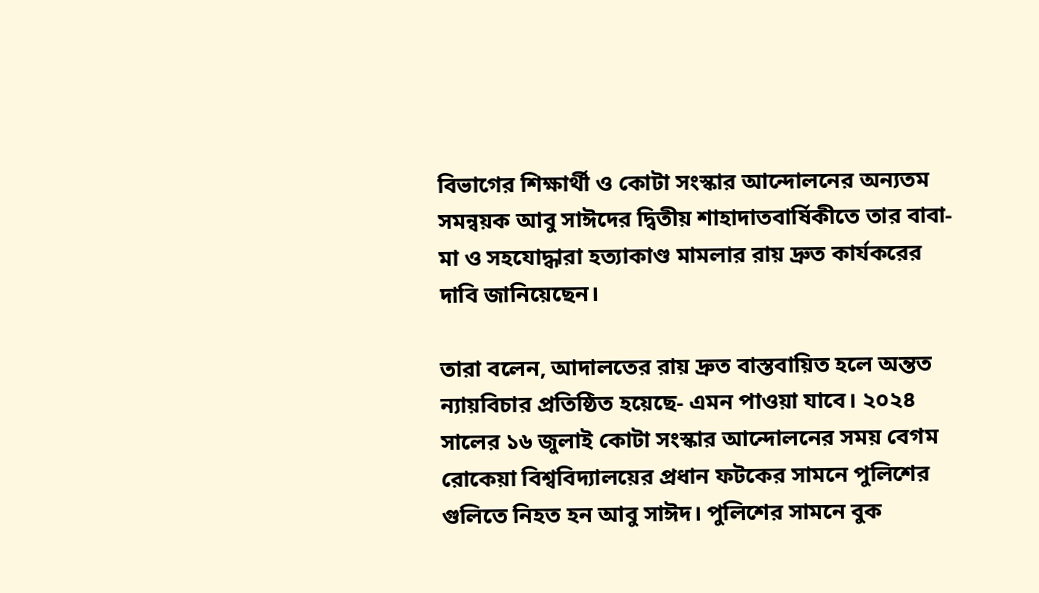বিভাগের শিক্ষার্থী ও কোটা সংস্কার আন্দোলনের অন্যতম সমন্বয়ক আবু সাঈদের দ্বিতীয় শাহাদাতবার্ষিকীতে তার বাবা-মা ও সহযোদ্ধারা হত্যাকাণ্ড মামলার রায় দ্রুত কার্যকরের দাবি জানিয়েছেন।

তারা বলেন, আদালতের রায় দ্রুত বাস্তবায়িত হলে অন্তত ন্যায়বিচার প্রতিষ্ঠিত হয়েছে- এমন পাওয়া যাবে। ২০২৪ সালের ১৬ জুলাই কোটা সংস্কার আন্দোলনের সময় বেগম রোকেয়া বিশ্ববিদ্যালয়ের প্রধান ফটকের সামনে পুলিশের গুলিতে নিহত হন আবু সাঈদ। পুলিশের সামনে বুক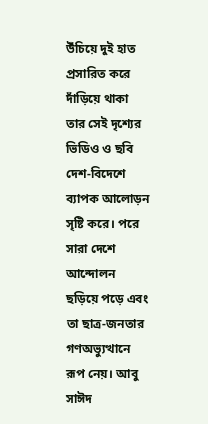উঁচিয়ে দুই হাত প্রসারিত করে দাঁড়িয়ে থাকা তার সেই দৃশ্যের ভিডিও ও ছবি দেশ-বিদেশে ব্যাপক আলোড়ন সৃষ্টি করে। পরে সারা দেশে আন্দোলন ছড়িয়ে পড়ে এবং তা ছাত্র-জনতার গণঅভ্যুত্থানে রূপ নেয়। আবু সাঈদ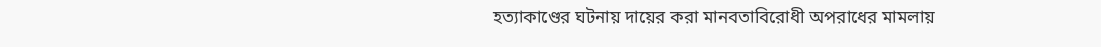হত্যাকাণ্ডের ঘটনায় দায়ের করা মানবতাবিরোধী অপরাধের মামলায়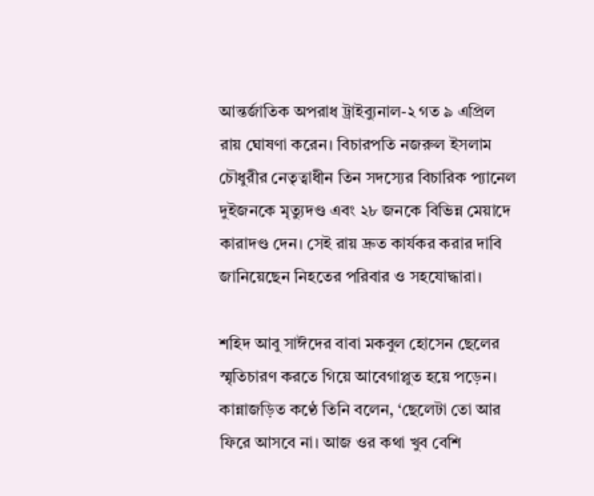আন্তর্জাতিক অপরাধ ট্রাইব্যুনাল-২ গত ৯ এপ্রিল রায় ঘোষণা করেন। বিচারপতি নজরুল ইসলাম চৌধুরীর নেতৃত্বাধীন তিন সদস্যের বিচারিক প্যানেল দুইজনকে মৃত্যুদণ্ড এবং ২৮ জনকে বিভিন্ন মেয়াদে কারাদণ্ড দেন। সেই রায় দ্রুত কার্যকর করার দাবি জানিয়েছেন নিহতের পরিবার ও সহযোদ্ধারা।

শহিদ আবু সাঈদের বাবা মকবুল হোসেন ছেলের স্মৃতিচারণ করতে গিয়ে আবেগাপ্লুত হয়ে পড়েন। কান্নাজড়িত কণ্ঠে তিনি বলেন, ‘ছেলেটা তো আর ফিরে আসবে না। আজ ওর কথা খুব বেশি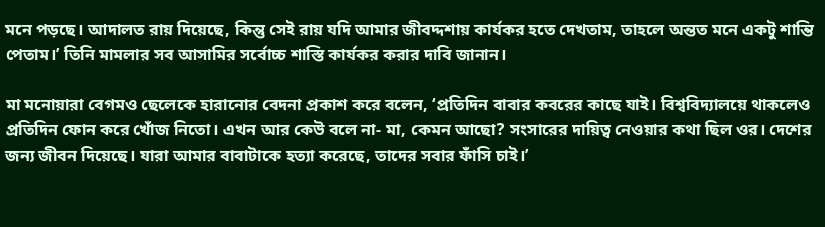মনে পড়ছে। আদালত রায় দিয়েছে, কিন্তু সেই রায় যদি আমার জীবদ্দশায় কার্যকর হতে দেখতাম, তাহলে অন্তত মনে একটু শান্তি পেতাম।’ তিনি মামলার সব আসামির সর্বোচ্চ শাস্তি কার্যকর করার দাবি জানান।

মা মনোয়ারা বেগমও ছেলেকে হারানোর বেদনা প্রকাশ করে বলেন, ‘প্রতিদিন বাবার কবরের কাছে যাই। বিশ্ববিদ্যালয়ে থাকলেও প্রতিদিন ফোন করে খোঁজ নিতো। এখন আর কেউ বলে না- মা, কেমন আছো? সংসারের দায়িত্ব নেওয়ার কথা ছিল ওর। দেশের জন্য জীবন দিয়েছে। যারা আমার বাবাটাকে হত্যা করেছে, তাদের সবার ফাঁসি চাই।’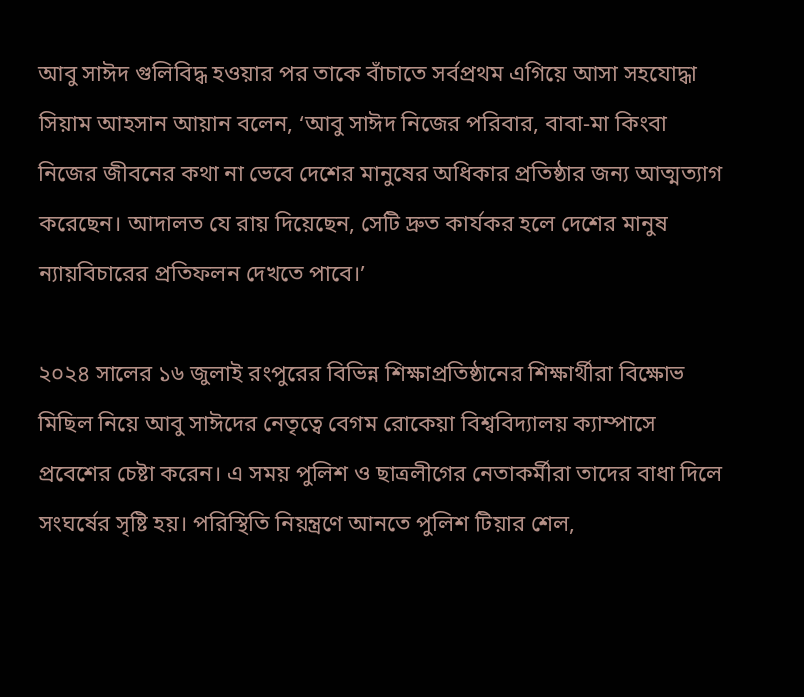আবু সাঈদ গুলিবিদ্ধ হওয়ার পর তাকে বাঁচাতে সর্বপ্রথম এগিয়ে আসা সহযোদ্ধা সিয়াম আহসান আয়ান বলেন, ‘আবু সাঈদ নিজের পরিবার, বাবা-মা কিংবা নিজের জীবনের কথা না ভেবে দেশের মানুষের অধিকার প্রতিষ্ঠার জন্য আত্মত্যাগ করেছেন। আদালত যে রায় দিয়েছেন, সেটি দ্রুত কার্যকর হলে দেশের মানুষ ন্যায়বিচারের প্রতিফলন দেখতে পাবে।’

২০২৪ সালের ১৬ জুলাই রংপুরের বিভিন্ন শিক্ষাপ্রতিষ্ঠানের শিক্ষার্থীরা বিক্ষোভ মিছিল নিয়ে আবু সাঈদের নেতৃত্বে বেগম রোকেয়া বিশ্ববিদ্যালয় ক্যাম্পাসে প্রবেশের চেষ্টা করেন। এ সময় পুলিশ ও ছাত্রলীগের নেতাকর্মীরা তাদের বাধা দিলে সংঘর্ষের সৃষ্টি হয়। পরিস্থিতি নিয়ন্ত্রণে আনতে পুলিশ টিয়ার শেল,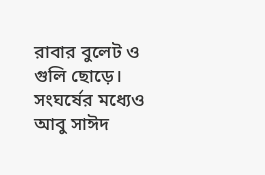রাবার বুলেট ও গুলি ছোড়ে। সংঘর্ষের মধ্যেও আবু সাঈদ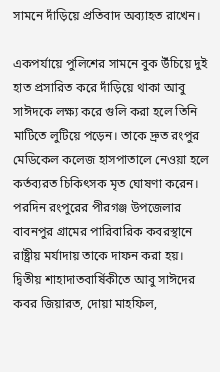সামনে দাঁড়িয়ে প্রতিবাদ অব্যাহত রাখেন।

একপর্যায়ে পুলিশের সামনে বুক উঁচিয়ে দুই হাত প্রসারিত করে দাঁড়িয়ে থাকা আবু সাঈদকে লক্ষ্য করে গুলি করা হলে তিনি মাটিতে লুটিয়ে পড়েন। তাকে দ্রুত রংপুর মেডিকেল কলেজ হাসপাতালে নেওয়া হলে কর্তব্যরত চিকিৎসক মৃত ঘোষণা করেন। পরদিন রংপুরের পীরগঞ্জ উপজেলার বাবনপুর গ্রামের পারিবারিক কবরস্থানে রাষ্ট্রীয় মর্যাদায় তাকে দাফন করা হয়। দ্বিতীয় শাহাদাতবার্ষিকীতে আবু সাঈদের কবর জিয়ারত, দোয়া মাহফিল,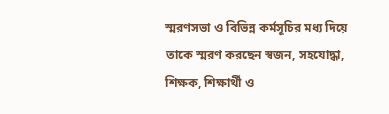স্মরণসভা ও বিভিন্ন কর্মসূচির মধ্য দিয়ে তাকে স্মরণ করছেন স্বজন, সহযোদ্ধা, শিক্ষক, শিক্ষার্থী ও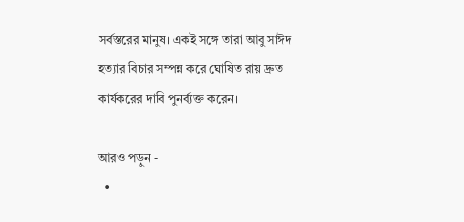সর্বস্তরের মানুষ। একই সঙ্গে তারা আবু সাঈদ হত্যার বিচার সম্পন্ন করে ঘোষিত রায় দ্রুত কার্যকরের দাবি পুনর্ব্যক্ত করেন।

আরও পড়ুন -
  •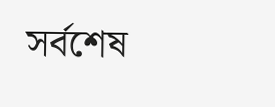সর্বশেষ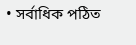• সর্বাধিক পঠিত